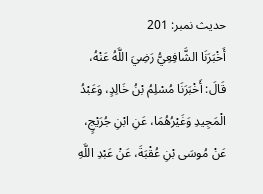حدیث نمبر: 201
أَخْبَرَنَا الشَّافِعِيُّ رَضِيَ اللَّهُ عَنْهُ، قَالَ: أَخْبَرَنَا مُسْلِمُ بْنُ خَالِدٍ، وَعَبْدُ الْمَجِيدِ وَغَيْرُهُمَا، عَنِ ابْنِ جُرَيْجٍ، عَنْ مُوسَى بْنِ عُقْبَةَ، عَنْ عَبْدِ اللَّهِ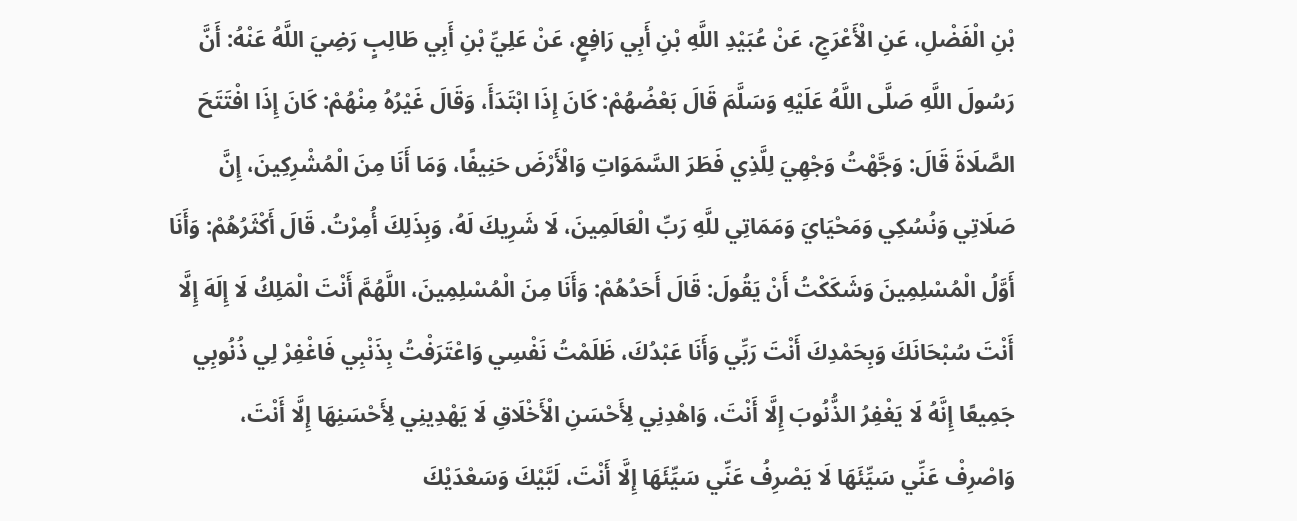بْنِ الْفَضْلِ، عَنِ الْأَعْرَجِ، عَنْ عُبَيْدِ اللَّهِ بْنِ أَبِي رَافِعٍ، عَنْ عَلِيِّ بْنِ أَبِي طَالِبٍ رَضِيَ اللَّهُ عَنْهُ: أَنَّ رَسُولَ اللَّهِ صَلَّى اللَّهُ عَلَيْهِ وَسَلَّمَ قَالَ بَعْضُهُمْ: كَانَ إِذَا ابْتَدَأَ، وَقَالَ غَيْرُهُ مِنْهُمْ: كَانَ إِذَا افْتَتَحَ الصَّلَاةَ قَالَ: وَجَّهْتُ وَجْهِيَ لِلَّذِي فَطَرَ السَّمَوَاتِ وَالْأَرْضَ حَنِيفًا، وَمَا أَنَا مِنَ الْمُشْرِكِينَ، إِنَّ صَلَاتِي وَنُسُكِي وَمَحْيَايَ وَمَمَاتِي للَّهِ رَبِّ الْعَالَمِينَ، لَا شَرِيكَ لَهُ، وَبِذَلِكَ أُمِرْتُ. قَالَ أَكْثَرُهُمْ: وَأَنَا أَوَّلُ الْمُسْلِمِينَ وَشَكَكْتُ أَنْ يَقُولَ: قَالَ أَحَدُهُمْ: وَأَنَا مِنَ الْمُسْلِمِينَ، اللَّهُمَّ أَنْتَ الْمَلِكُ لَا إِلَهَ إِلَّا أَنْتَ سُبْحَانَكَ وَبِحَمْدِكَ أَنْتَ رَبِّي وَأَنَا عَبْدُكَ، ظَلَمْتُ نَفْسِي وَاعْتَرَفْتُ بِذَنْبِي فَاغْفِرْ لِي ذُنُوبِي جَمِيعًا إِنَّهُ لَا يَغْفِرُ الذُّنُوبَ إِلَّا أَنْتَ، وَاهْدِنِي لِأَحْسَنِ الْأَخْلَاقِ لَا يَهْدِينِي لِأَحْسَنِهَا إِلَّا أَنْتَ، وَاصْرِفْ عَنِّي سَيِّئَهَا لَا يَصْرِفُ عَنِّي سَيِّئَهَا إِلَّا أَنْتَ، لَبَّيْكَ وَسَعْدَيْكَ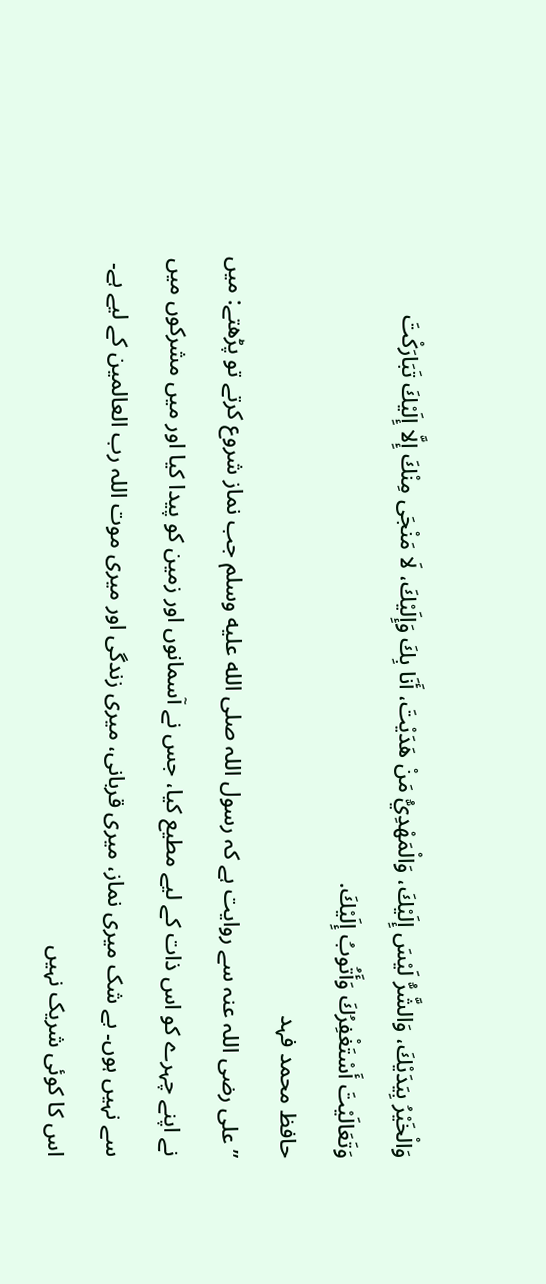وَالْخَيْرُ بِيَدَيْكَ، وَالشَّرُّ لَيْسَ إِلَيْكَ، وَالْمَهْدِيُّ مَنْ هَدَيْتَ، أَنَا بِكَ وَإِلَيْكَ، لَا مَنْجَى مِنْكَ إِلَّا إِلَيْكَ تَبَارَكْتَ وَتَعَالَيْتَ أَسْتَغْفِرُكَ وَأَتُوبُ إِلَيْكَ.
حافظ محمد فہد
”علی رضی اللہ عنہ سے روایت ہے کہ رسول اللہ صلى الله عليه وسلم جب نماز شروع کرتے تو پڑھتے: میں نے اپنے چہرے کو اس ذات کے لیے مطیع کیا، جس نے آسمانوں اور زمین کو پیدا کیا اور میں مشرکوں میں سے نہیں ہوں۔ بے شک میری نماز، میری قربانی، میری زندگی اور میری موت اللہ رب العالمین کے لیے ہے۔ اس کا کوئی شریک نہیں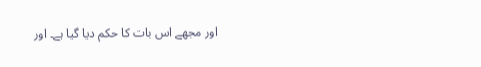اور مجھے اس بات کا حکم دیا گیا ہے۔ اور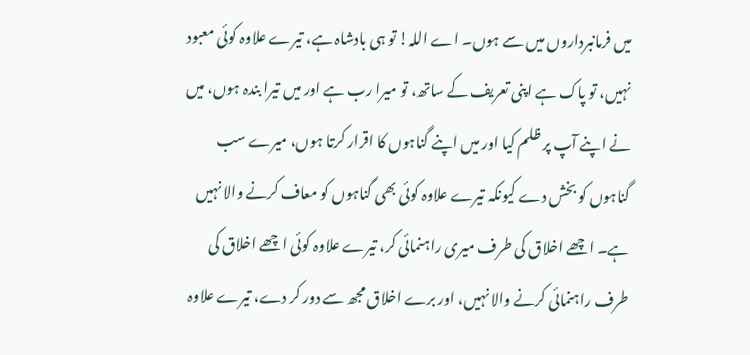میں فرمانبرداروں میں سے ہوں۔ اے اللہ! تو ہی بادشاہ ہے، تیرے علاوہ کوئی معبود نہیں، تو پاک ہے اپنی تعریف کے ساتھ، تو میرا رب ہے اور میں تیرا بندہ ہوں، میں نے اپنے آپ پر ظلم کیا اور میں اپنے گناہوں کا اقرار کرتا ہوں، میرے سب گناہوں کو بخش دے کیونکہ تیرے علاوہ کوئی بھی گناہوں کو معاف کرنے والا نہیں ہے۔ اچھے اخلاق کی طرف میری راہنمائی کر، تیرے علاوہ کوئی اچھے اخلاق کی طرف راہنمائی کرنے والا نہیں، اور برے اخلاق مجھ سے دور کر دے، تیرے علاوہ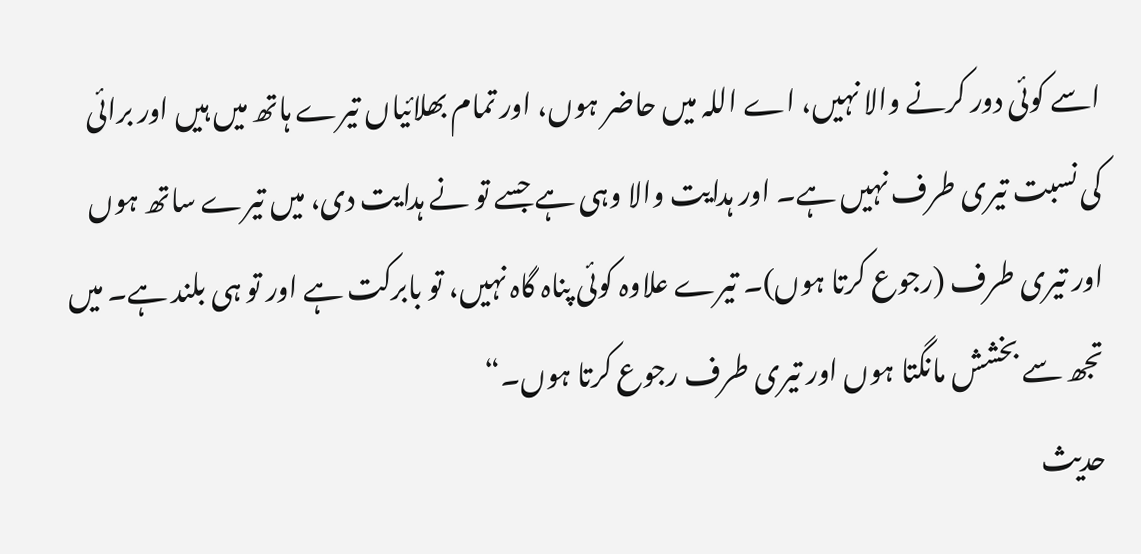اسے کوئی دور کرنے والا نہیں، اے اللہ میں حاضر ہوں، اور تمام بھلائیاں تیرے ہاتھ میں ہیں اور برائی کی نسبت تیری طرف نہیں ہے۔ اور ہدایت والا وہی ہے جسے تو نے ہدایت دی، میں تیرے ساتھ ہوں اور تیری طرف (رجوع کرتا ہوں)۔ تیرے علاوہ کوئی پناہ گاہ نہیں، تو بابرکت ہے اور تو ہی بلند ہے۔ میں تجھ سے بخشش مانگتا ہوں اور تیری طرف رجوع کرتا ہوں۔“
حدیث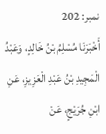نمبر: 202
أَخْبَرَنَا مُسْلِمُ بْنُ خَالِدٍ، وَعَبْدُ الْمَجِيدِ بْنُ عَبْدِ الْعَزِيزِ، عَنِ ابْنِ جُرَيْجٍ، عَنْ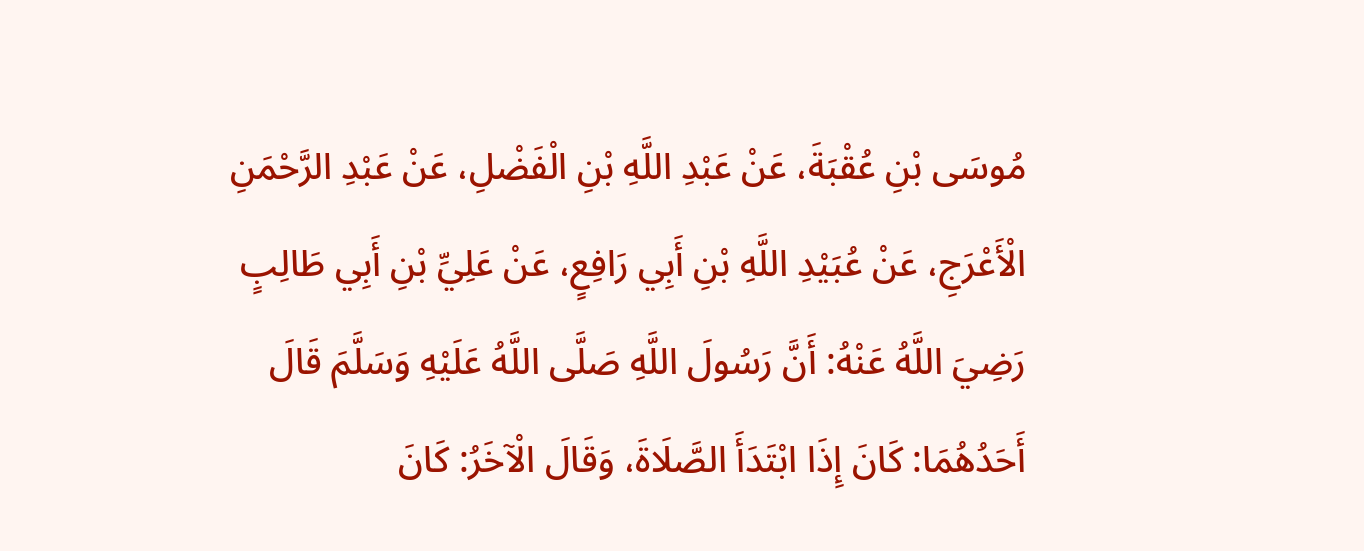مُوسَى بْنِ عُقْبَةَ، عَنْ عَبْدِ اللَّهِ بْنِ الْفَضْلِ، عَنْ عَبْدِ الرَّحْمَنِ الْأَعْرَجِ، عَنْ عُبَيْدِ اللَّهِ بْنِ أَبِي رَافِعٍ، عَنْ عَلِيِّ بْنِ أَبِي طَالِبٍ رَضِيَ اللَّهُ عَنْهُ: أَنَّ رَسُولَ اللَّهِ صَلَّى اللَّهُ عَلَيْهِ وَسَلَّمَ قَالَ أَحَدُهُمَا: كَانَ إِذَا ابْتَدَأَ الصَّلَاةَ، وَقَالَ الْآخَرُ: كَانَ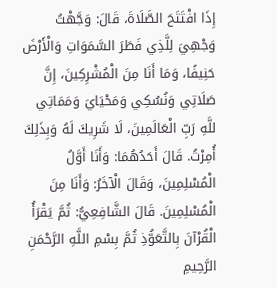إِذَا افْتَتَحَ الصَّلَاةَ، قَالَ: وَجَّهْتُ وَجْهِيَ لِلَّذِي فَطَرَ السَّمَوَاتِ وَالْأَرْضَ حَنِيفًا، وَمَا أَنَا مِنَ الْمُشْرِكِينَ، إِنَّ صَلَاتِي وَنُسُكِي وَمَحْيَايَ وَمَمَاتِي للَّهِ رَبِّ الْعَالَمِينَ، لَا شَرِيكَ لَهُ وَبِذَلِكَ أُمِرْتُ. قَالَ أَحَدُهُمَا: وَأَنَا أَوَّلُ الْمُسْلِمِينَ، وَقَالَ الْآخَرُ: وَأَنَا مِنَ الْمُسْلِمِينَ. قَالَ الشَّافِعِيُّ: ثُمَّ يَقْرَأُ الْقُرْآنَ بِالتَّعَوُّذِ ثُمَّ بِسْمِ اللَّهِ الرَّحْمَنِ الرَّحِيمِ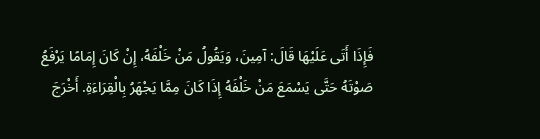فَإِذَا أَتَى عَلَيْهَا قَالَ: آمِينَ، وَيَقُولُ مَنْ خَلْفَهُ، إِنْ كَانَ إِمَامًا يَرْفَعُ صَوْتَهُ حَتَّى يَسْمَعَ مَنْ خَلْفَهُ إِذَا كَانَ مِمَّا يَجْهَرُ بِالْقِرَاءَةِ. أَخْرَجَ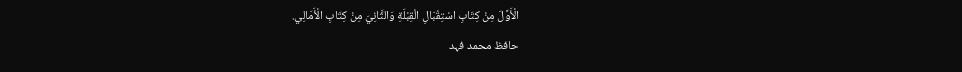الْأَوَّلَ مِنْ كِتَابِ اسْتِقْبَالِ الْقِبْلَةِ وَالثَّانِيَ مِنْ كِتَابِ الْأَمَالِي.
حافظ محمد فہد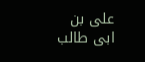علی بن ابی طالب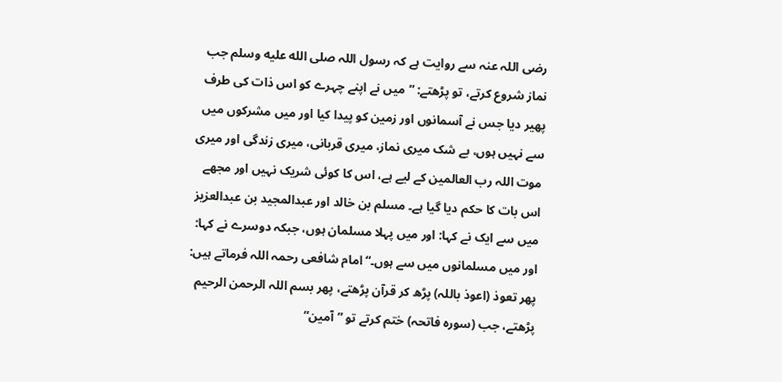رضی اللہ عنہ سے روایت ہے کہ رسول اللہ صلى الله عليه وسلم جب نماز شروع کرتے، تو پڑھتے: ”میں نے اپنے چہرے کو اس ذات کی طرف پھیر دیا جس نے آسمانوں اور زمین کو پیدا کیا اور میں مشرکوں میں سے نہیں ہوں، بے شک میری نماز، میری قربانی، میری زندگی اور میری موت اللہ رب العالمین کے لیے ہے، اس کا کوئی شریک نہیں اور مجھے اس بات کا حکم دیا گیا ہے۔ مسلم بن خالد اور عبدالمجید بن عبدالعزیز میں سے ایک نے کہا: اور میں پہلا مسلمان ہوں، جبکہ دوسرے نے کہا: اور میں مسلمانوں میں سے ہوں۔“ امام شافعی رحمہ اللہ فرماتے ہیں: پھر تعوذ (اعوذ باللہ) پڑھ کر قرآن پڑھتے، پھر بسم اللہ الرحمن الرحیم پڑھتے، جب (سورہ فاتحہ) ختم کرتے تو ”آمین“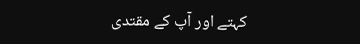کہتے اور آپ کے مقتدی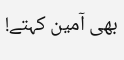بھی آمین کہتے!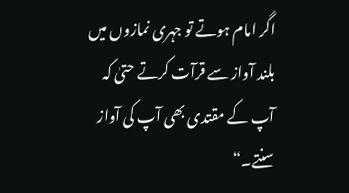اگر امام ہوتے تو جہری نمازوں میں بلند آواز سے قرآت کرتے حتیٰ کہ آپ کے مقتدی بھی آپ کی آواز سنتے۔“